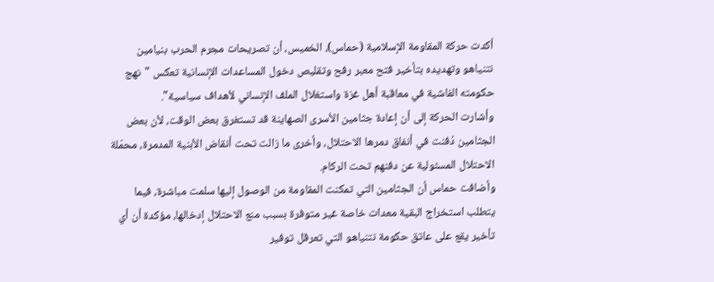أكدت حركة المقاومة الإسلامية (حماس)، الخميس، أن تصريحات مجرم الحرب بنيامين نتنياهو وتهديده بتأخير فتح معبر رفح وتقليص دخول المساعدات الإنسانية تعكس "نهج حكومته الفاشية في معاقبة أهل غزة واستغلال الملف الإنساني لأهداف سياسية".
وأشارت الحركة إلى أن إعادة جثامين الأسرى الصهاينة قد تستغرق بعض الوقت، لأن بعض الجثامين دُفنت في أنفاق دمرها الاحتلال، وأخرى ما زالت تحت أنقاض الأبنية المدمرة، محمّلة الاحتلال المسئولية عن دفنهم تحت الركام.
وأضافت حماس أن الجثامين التي تمكنت المقاومة من الوصول إليها سلمت مباشرة، فيما يتطلب استخراج البقية معدات خاصة غير متوفرة بسبب منع الاحتلال إدخالها، مؤكدة أن أي تأخير يقع على عاتق حكومة نتنياهو التي تعرقل توفير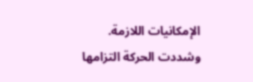الإمكانيات اللازمة.
وشددت الحركة التزامها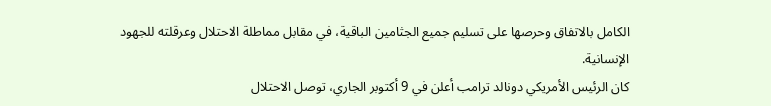الكامل بالاتفاق وحرصها على تسليم جميع الجثامين الباقية، في مقابل مماطلة الاحتلال وعرقلته للجهود الإنسانية.
كان الرئيس الأمريكي دونالد ترامب أعلن في 9 أكتوبر الجاري، توصل الاحتلال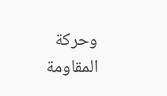وحركة المقاومة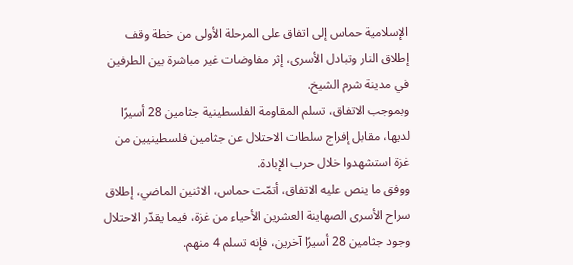الإسلامية حماس إلى اتفاق على المرحلة الأولى من خطة وقف إطلاق النار وتبادل الأسرى، إثر مفاوضات غير مباشرة بين الطرفين في مدينة شرم الشيخ.
وبموجب الاتفاق، تسلم المقاومة الفلسطينية جثامين 28 أسيرًا لديها، مقابل إفراج سلطات الاحتلال عن جثامين فلسطينيين من غزة استشهدوا خلال حرب الإبادة.
ووفق ما ينص عليه الاتفاق، أتمّت حماس، الاثنين الماضي، إطلاق سراح الأسرى الصهاينة العشرين الأحياء من غزة، فيما يقدّر الاحتلال وجود جثامين 28 أسيرًا آخرين، فإنه تسلم 4 منهم.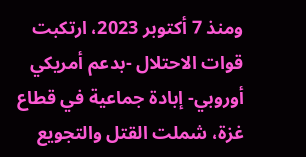ومنذ 7 أكتوبر 2023، ارتكبت قوات الاحتلال -بدعم أمريكي أوروبي- إبادة جماعية في قطاع غزة، شملت القتل والتجويع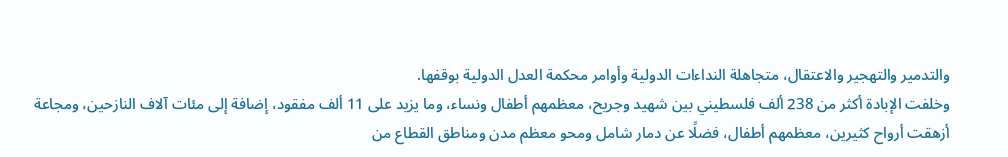والتدمير والتهجير والاعتقال، متجاهلة النداءات الدولية وأوامر محكمة العدل الدولية بوقفها.
وخلفت الإبادة أكثر من 238 ألف فلسطيني بين شهيد وجريح، معظمهم أطفال ونساء، وما يزيد على 11 ألف مفقود، إضافة إلى مئات آلاف النازحين، ومجاعة أزهقت أرواح كثيرين، معظمهم أطفال، فضلًا عن دمار شامل ومحو معظم مدن ومناطق القطاع من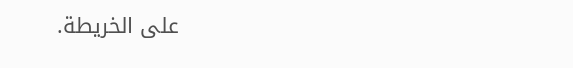على الخريطة.